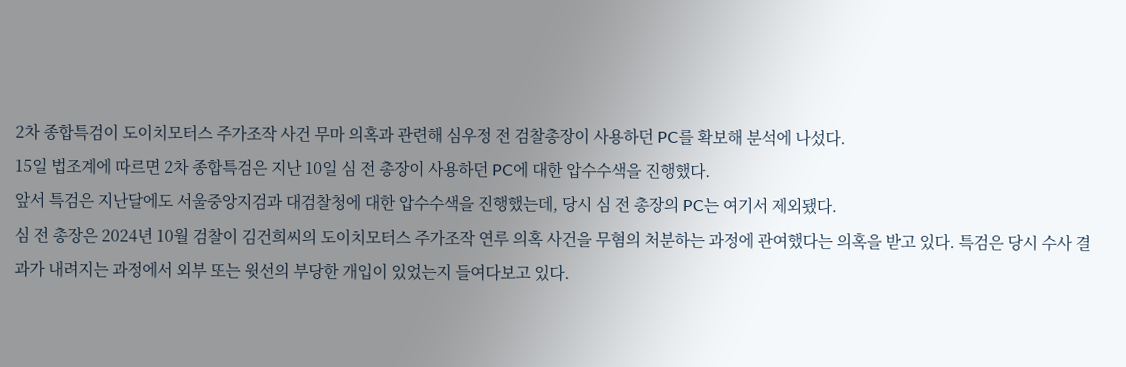2차 종합특검이 도이치모터스 주가조작 사건 무마 의혹과 관련해 심우정 전 검찰총장이 사용하던 PC를 확보해 분석에 나섰다.
15일 법조계에 따르면 2차 종합특검은 지난 10일 심 전 총장이 사용하던 PC에 대한 압수수색을 진행했다.
앞서 특검은 지난달에도 서울중앙지검과 대검찰청에 대한 압수수색을 진행했는데, 당시 심 전 총장의 PC는 여기서 제외됐다.
심 전 총장은 2024년 10월 검찰이 김건희씨의 도이치모터스 주가조작 연루 의혹 사건을 무혐의 처분하는 과정에 관여했다는 의혹을 받고 있다. 특검은 당시 수사 결과가 내려지는 과정에서 외부 또는 윗선의 부당한 개입이 있었는지 들여다보고 있다.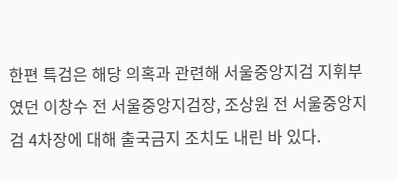한편 특검은 해당 의혹과 관련해 서울중앙지검 지휘부였던 이창수 전 서울중앙지검장, 조상원 전 서울중앙지검 4차장에 대해 출국금지 조치도 내린 바 있다.